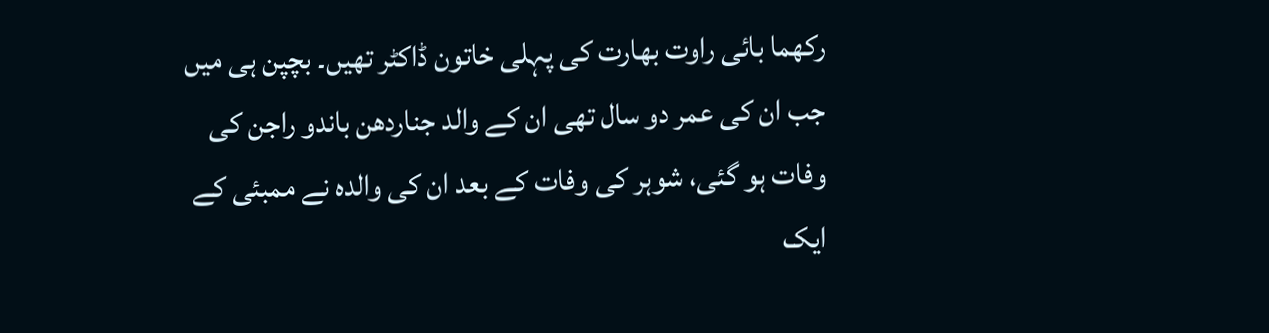رکھما بائی راوت بھارت کی پہلی خاتون ڈاکٹر تھیں۔ بچپن ہی میں جب ان کی عمر دو سال تھی ان کے والد جناردھن باندو راجن کی وفات ہو گئی، شوہر کی وفات کے بعد ان کی والدہ نے ممبئی کے ایک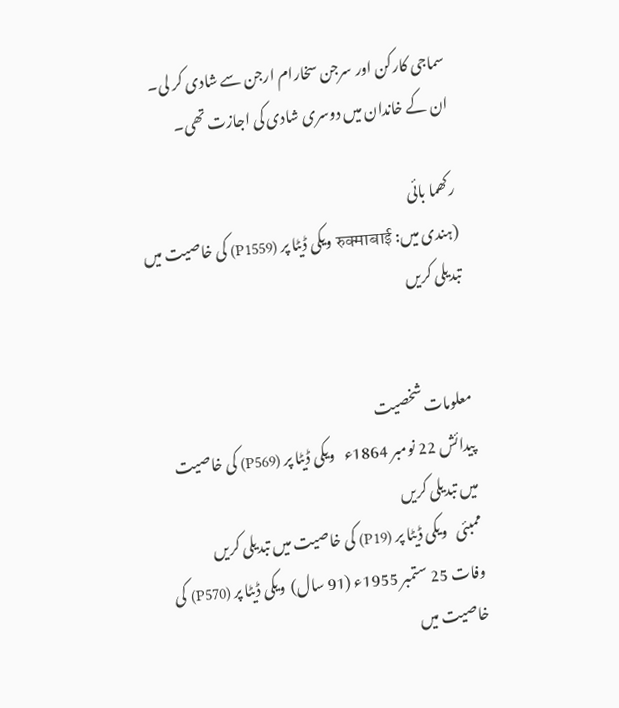سماجی کارکن اور سرجن سخارام ارجن سے شادی کر لی۔ ان کے خاندان میں دوسری شادی کی اجازت تھی۔

رکھما بائی
(ہندی میں: रुक्माबाई ویکی ڈیٹا پر (P1559) کی خاصیت میں تبدیلی کریں


معلومات شخصیت
پیدائش 22 نومبر 1864ء   ویکی ڈیٹا پر (P569) کی خاصیت میں تبدیلی کریں
ممبئی   ویکی ڈیٹا پر (P19) کی خاصیت میں تبدیلی کریں
وفات 25 ستمبر 1955ء (91 سال)  ویکی ڈیٹا پر (P570) کی خاصیت میں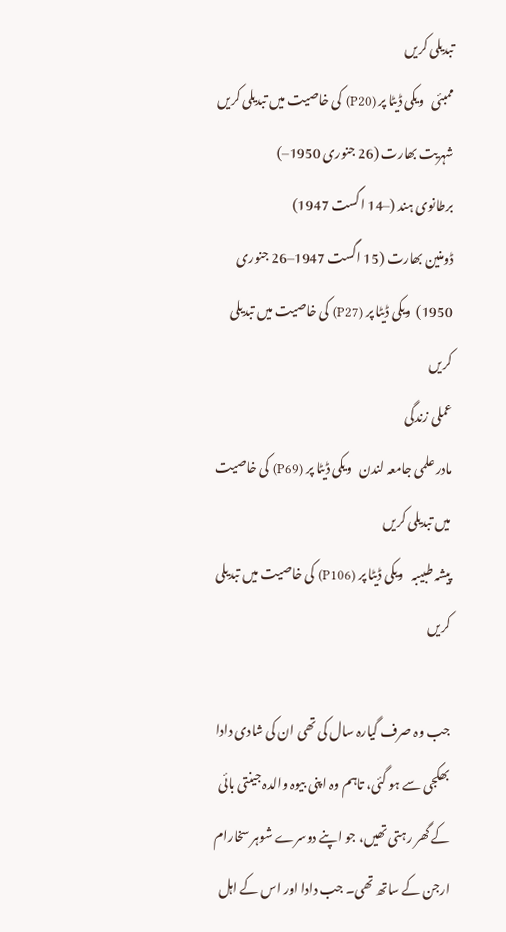تبدیلی کریں
ممبئی   ویکی ڈیٹا پر (P20) کی خاصیت میں تبدیلی کریں
شہریت بھارت (26 جنوری 1950–)
برطانوی ہند (–14 اگست 1947)
ڈومنین بھارت (15 اگست 1947–26 جنوری 1950)  ویکی ڈیٹا پر (P27) کی خاصیت میں تبدیلی کریں
عملی زندگی
مادر علمی جامعہ لندن   ویکی ڈیٹا پر (P69) کی خاصیت میں تبدیلی کریں
پیشہ طبیبہ   ویکی ڈیٹا پر (P106) کی خاصیت میں تبدیلی کریں

جب وہ صرف گیارہ سال کی تھی ان کی شادی دادا بھکجی سے ہو گئی، تاہم وہ اپنی بیوہ والدہ جینتی بائی کے گھر رہتی تھیں، جو اپنے دوسرے شوہر سخارام ارجن کے ساتھ تھی۔ جب دادا اور اس کے اہل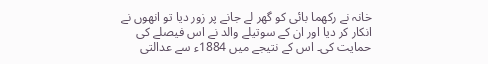خانہ نے رکھما بائی کو گھر لے جانے پر زور دیا تو انھوں نے انکار کر دیا اور ان کے سوتیلے والد نے اس فیصلے کی حمایت کی۔ اس کے نتیجے میں 1884ء سے عدالتی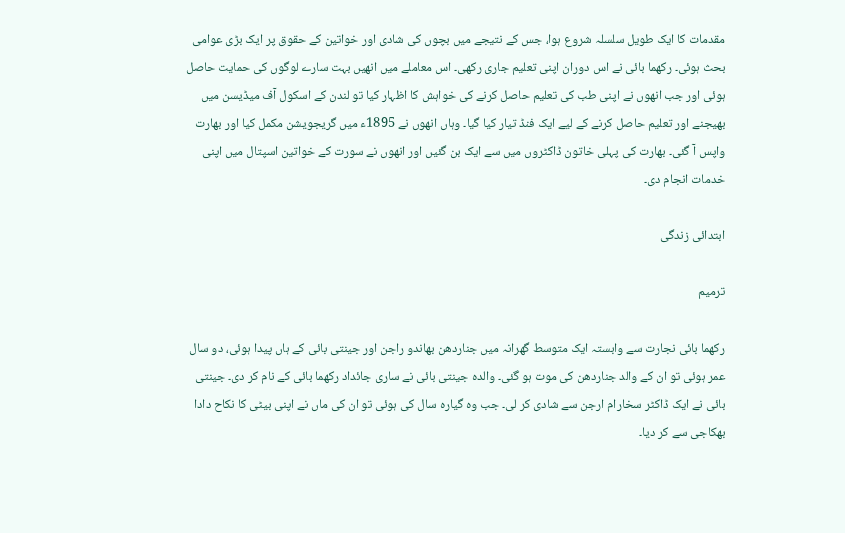مقدمات کا ایک طویل سلسلہ شروع ہوا، جس کے نتیجے میں بچوں کی شادی اور خواتین کے حقوق پر ایک بڑی عوامی بحث ہوئی۔ رکھما بائی نے اس دوران اپنی تعلیم جاری رکھی۔ اس معاملے میں انھیں بہت سارے لوگوں کی حمایت حاصل ہوئی اور جب انھوں نے اپنی طب کی تعلیم حاصل کرنے کی خواہش کا اظہار کیا تو لندن کے اسکول آف میڈیسن میں بھیجنے اور تعلیم حاصل کرنے کے لیے ایک فنڈ تیار کیا گیا۔ وہاں انھوں نے 1895ء میں گریجویشن مکمل کیا اور بھارت واپس آ گئی۔ بھارت کی پہلی خاتون ڈاکٹروں میں سے ایک بن گئیں اور انھوں نے سورت کے خواتین اسپتال میں اپنی خدمات انجام دی۔

ابتدائی زندگی

ترمیم

رکھما بائی نجارت سے وابستہ ایک متوسط گھرانہ میں جناردھن بھاندو راجن اور جینتی بائی کے ہاں پیدا ہوئی، دو سال عمر ہوئی تو ان کے والد جناردھن کی موت ہو گئی۔ والدہ جینتی بائی نے ساری جائداد رکھما بائی کے نام کر دی۔ جینتی بائی نے ایک ڈاکٹر سخارام ارجن سے شادی کر لی۔ جب وہ گیارہ سال کی ہوئی تو ان کی ماں نے اپنی بیٹی کا نکاح دادا بھکاجی سے کر دیا۔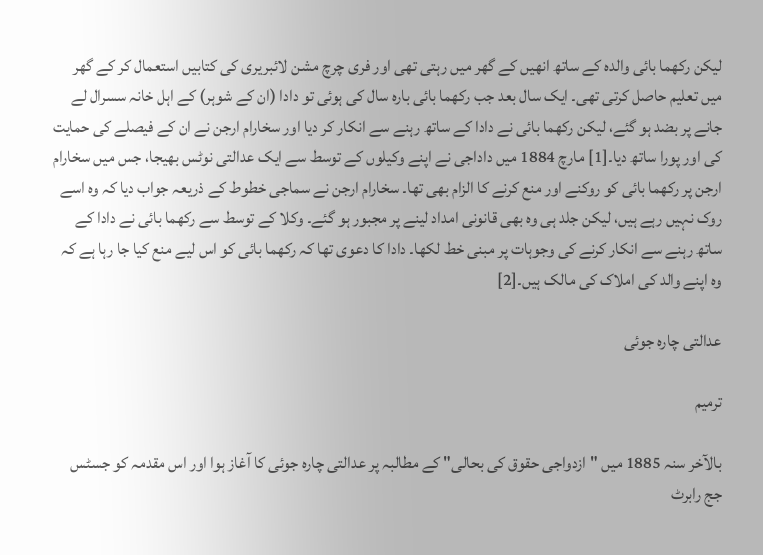لیکن رکھما بائی والدہ کے ساتھ انھیں کے گھر میں رہتی تھی اور فری چرچ مشن لائبریری کی کتابیں استعمال کر کے گھر میں تعلیم حاصل کرتی تھی۔ ایک سال بعد جب رکھما بائی بارہ سال کی ہوئی تو دادا (ان کے شوہر) کے اہل خانہ سسرال لے جانے پر بضد ہو گئے، لیکن رکھما بائی نے دادا کے ساتھ رہنے سے انکار کر دیا اور سخارام ارجن نے ان کے فیصلے کی حمایت کی اور پورا ساتھ دیا۔[1] مارچ 1884 میں داداجی نے اپنے وکیلوں کے توسط سے ایک عدالتی نوٹس بھیجا، جس میں سخارام ارجن پر رکھما بائی کو روکنے اور منع کرنے کا الزام بھی تھا۔ سخارام ارجن نے سماجی خطوط کے ذریعہ جواب دیا کہ وہ اسے روک نہیں رہے ہیں، لیکن جلد ہی وہ بھی قانونی امداد لینے پر مجبور ہو گئے۔ وکلا کے توسط سے رکھما بائی نے دادا کے ساتھ رہنے سے انکار کرنے کی وجوہات پر مبنی خط لکھا۔ دادا کا دعوی تھا کہ رکھما بائی کو اس لیے منع کیا جا رہا ہے کہ وہ اپنے والد کی املاک کی مالک ہیں۔[2]

عدالتی چارہ جوئی

ترمیم

بالآخر سنہ 1885 میں "ازدواجی حقوق کی بحالی" کے مطالبہ پر عدالتی چارہ جوئی کا آغاز ہوا اور اس مقدمہ کو جسٹس جج رابرٹ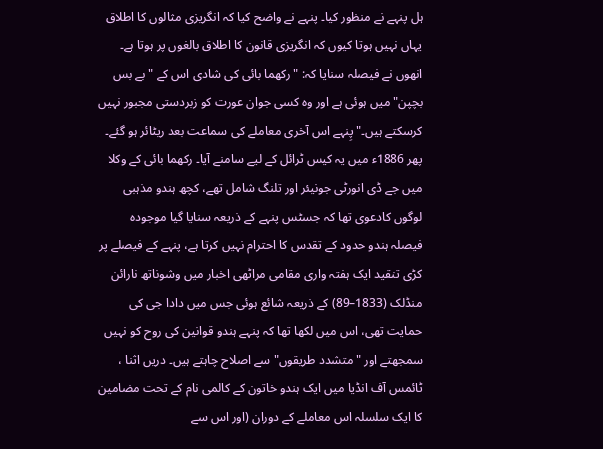ہل پنہے نے منظور کیا۔ پنہے نے واضح کیا کہ انگریزی مثالوں کا اطلاق یہاں نہیں ہوتا کیوں کہ انگریزی قانون کا اطلاق بالغوں پر ہوتا ہے۔ انھوں نے فیصلہ سنایا کہ: "رکھما بائی کی شادی اس کے "بے بس بچپن" میں ہوئی ہے اور وہ کسی جوان عورت کو زبردستی مجبور نہیں کرسکتے ہیں۔" پِنہے اس آخری معاملے کی سماعت بعد ریٹائر ہو گئے۔ پھر 1886ء میں یہ کیس ٹرائل کے لیے سامنے آیا۔ رکھما بائی کے وکلا میں جے ڈی انورٹی جونیئر اور تلنگ شامل تھے، کچھ ہندو مذہبی لوگوں کادعوی تھا کہ جسٹس پنہے کے ذریعہ سنایا گیا موجودہ فیصلہ ہندو حدود کے تقدس کا احترام نہیں کرتا ہے، پنہے کے فیصلے پر کڑی تنقید ایک ہفتہ واری مقامی مراٹھی اخبار میں وشوناتھ نارائن منڈلک (1833–89) کے ذریعہ شائع ہوئی جس میں دادا جی کی حمایت تھی، اس میں لکھا تھا کہ پنہے ہندو قوانین کی روح کو نہیں سمجھتے اور "متشدد طریقوں" سے اصلاح چاہتے ہیں۔ دریں اثنا ، ٹائمس آف انڈیا میں ایک ہندو خاتون کے کالمی نام کے تحت مضامین کا ایک سلسلہ اس معاملے کے دوران (اور اس سے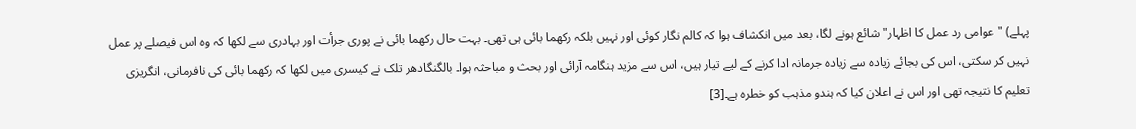پہلے) "عوامی رد عمل کا اظہار" شائع ہونے لگا، بعد میں انکشاف ہوا کہ کالم نگار کوئی اور نہیں بلکہ رکھما بائی ہی تھی۔ بہت حال رکھما بائی نے پوری جرأت اور بہادری سے لکھا کہ وہ اس فیصلے پر عمل نہیں کر سکتی، اس کی بجائے زیادہ سے زیادہ جرمانہ ادا کرنے کے لیے تیار ہیں، اس سے مزید ہنگامہ آرائی اور بحث و مباحثہ ہوا۔ بالگنگادھر تلک نے کیسری میں لکھا کہ رکھما بائی کی نافرمانی، انگریزی تعلیم کا نتیجہ تھی اور اس نے اعلان کیا کہ ہندو مذہب کو خطرہ ہے۔[3]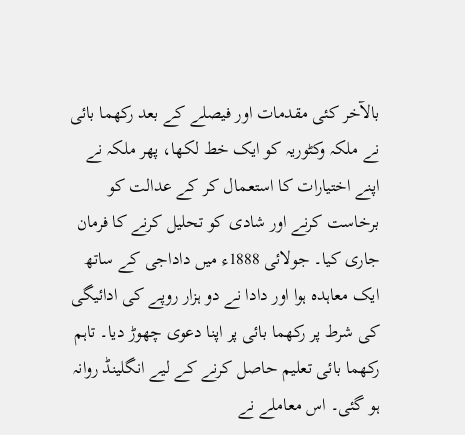بالآخر کئی مقدمات اور فیصلے کے بعد رکھما بائی نے ملکہ وکٹوریہ کو ایک خط لکھا، پھر ملکہ نے اپنے اختیارات کا استعمال کر کے عدالت کو برخاست کرنے اور شادی کو تحلیل کرنے کا فرمان جاری کیا۔ جولائی 1888ء میں داداجی کے ساتھ ایک معاہدہ ہوا اور دادا نے دو ہزار روپے کی ادائیگی کی شرط پر رکھما بائی پر اپنا دعوی چھوڑ دیا۔ تاہم رکھما بائی تعلیم حاصل کرنے کے لیے انگلینڈ روانہ ہو گئی۔ اس معاملے نے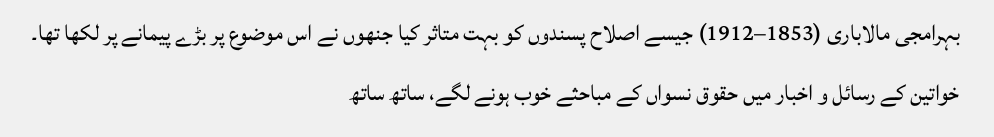بہرامجی مالاباری (1853–1912) جیسے اصلاح پسندوں کو بہت متاثر کیا جنھوں نے اس موضوع پر بڑے پیمانے پر لکھا تھا۔ خواتین کے رسائل و اخبار میں حقوق نسواں کے مباحثے خوب ہونے لگے، ساتھ ساتھ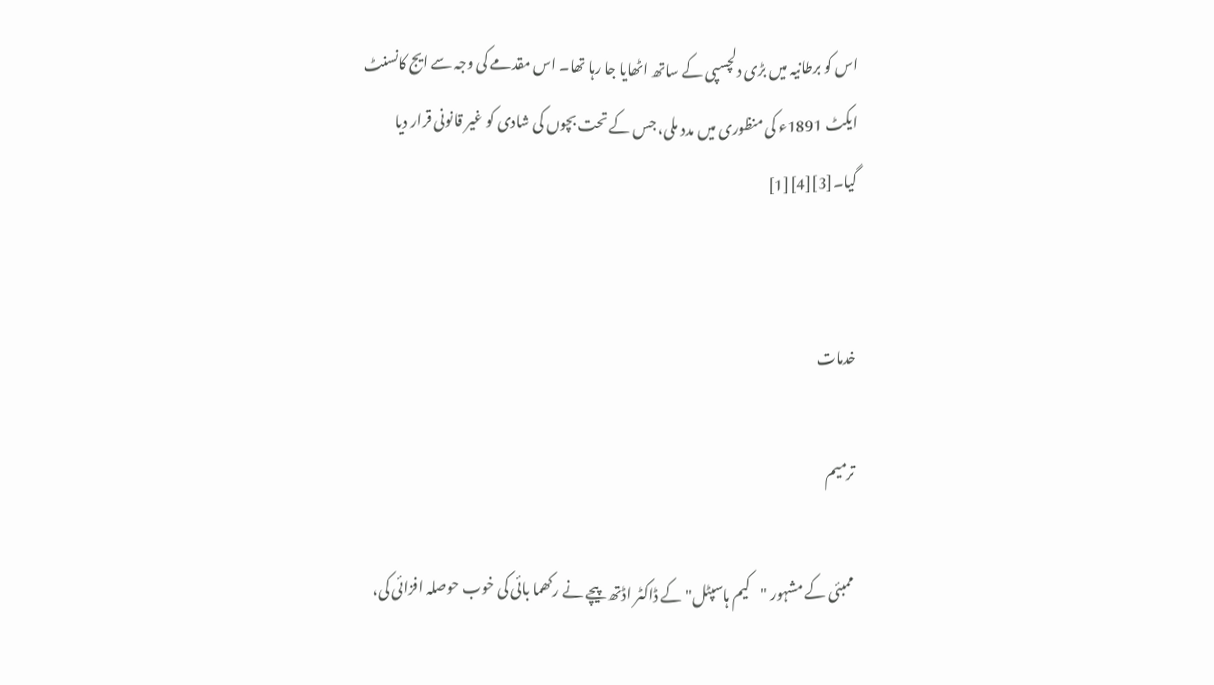اس کو برطانیہ میں بڑی دلچسپی کے ساتھ اٹھایا جا رہا تھا۔ اس مقدمے کی وجہ سے ایج کانسنٹ ایکٹ 1891ء کی منظوری میں مدد ملی، جس کے تحت بچوں کی شادی کو غیر قانونی قرار دیا گیا۔[3][4][1]


خدمات

ترمیم

ممبئی کے مشہور "کیم ہاسپٹل" کے ڈاکٹر اڈتھ پیچے نے رکھما بائی کی خوب حوصلہ افزائی کی،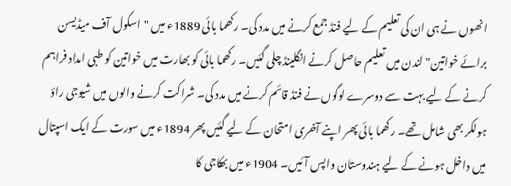انھوں نے ہی ان کی تعلیم کے لیے فنڈ جمع کرنے میں مدد کی۔ رکھما بائی 1889ء میں "اسکول آف میڈیسن برائے خواتین" لندن میں تعلیم حاصل کرنے انگلینڈ چلی گئیں۔ رکھما بائی کو بھارت میں خواتین کو طبی امداد فراہم کرنے کے لیے بہت سے دوسرے لوگوں نے فنڈ قائم کرنے میں مدد کی۔ شراکت کرنے والوں میں شیوجی راؤ ہولکر بھی شامل تھے۔ رکھما بائی پھر اپنے آخری امتحان کے لیے گئیں پھر 1894ء میں سورت کے ایک اسپتال میں داخل ہونے کے لیے ہندوستان واپس آئیں۔ 1904ء میں بھکاجی کا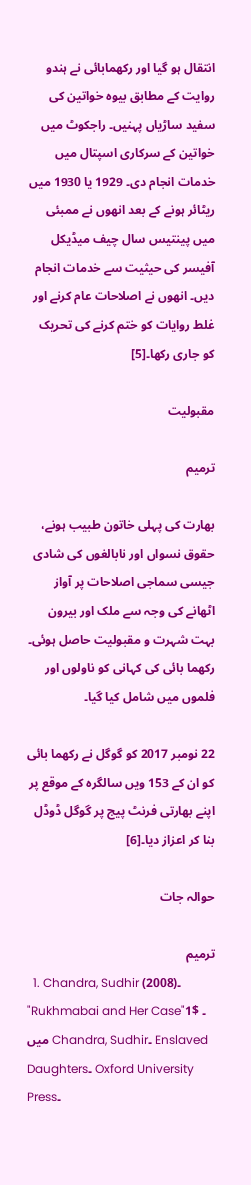انتقال ہو گیا اور رکھمابائی نے ہندو روایت کے مطابق بیوہ خواتین کی سفید ساڑیاں پہنیں۔ راجکوٹ میں خواتین کے سرکاری اسپتال میں خدمات انجام دی۔ 1929 یا 1930 میں ریٹائر ہونے کے بعد انھوں نے ممبئی میں پینتیس سال چیف میڈیکل آفیسر کی حیثیت سے خدمات انجام دیں۔ انھوں نے اصلاحات عام کرنے اور غلط روایات کو ختم کرنے کی تحریک کو جاری رکھا۔[5]

مقبولیت

ترمیم

بھارت کی پہلی خاتون طبیب ہونے، حقوق نسواں اور نابالغوں کی شادی جیسی سماجی اصلاحات پر آواز اٹھانے کی وجہ سے ملک اور بیرون بہت شہرت و مقبولیت حاصل ہوئی۔ رکھما بائی کی کہانی کو ناولوں اور فلموں میں شامل کیا گیا۔

22 نومبر 2017 کو گوگل نے رکھما بائی کو ان کے 153 ویں سالگرہ کے موقع پر اپنے بھارتی فرنٹ پیج پر گوگل ڈوڈل بنا کر اعزاز دیا۔[6]

حوالہ جات

ترمیم
  1. Chandra, Sudhir (2008)۔ "Rukhmabai and Her Case"۔ $1 میں Chandra, Sudhir۔ Enslaved Daughters۔ Oxford University Press۔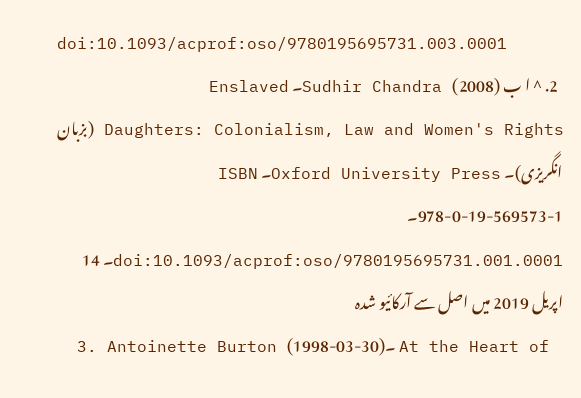doi:10.1093/acprof:oso/9780195695731.003.0001
  2. ^ ا ب Sudhir Chandra (2008)۔ Enslaved Daughters: Colonialism, Law and Women's Rights (بزبان انگریزی)۔ Oxford University Press۔ ISBN 978-0-19-569573-1۔ doi:10.1093/acprof:oso/9780195695731.001.0001۔ 14 اپریل 2019 میں اصل سے آرکائیو شدہ
  3. Antoinette Burton (1998-03-30)۔ At the Heart of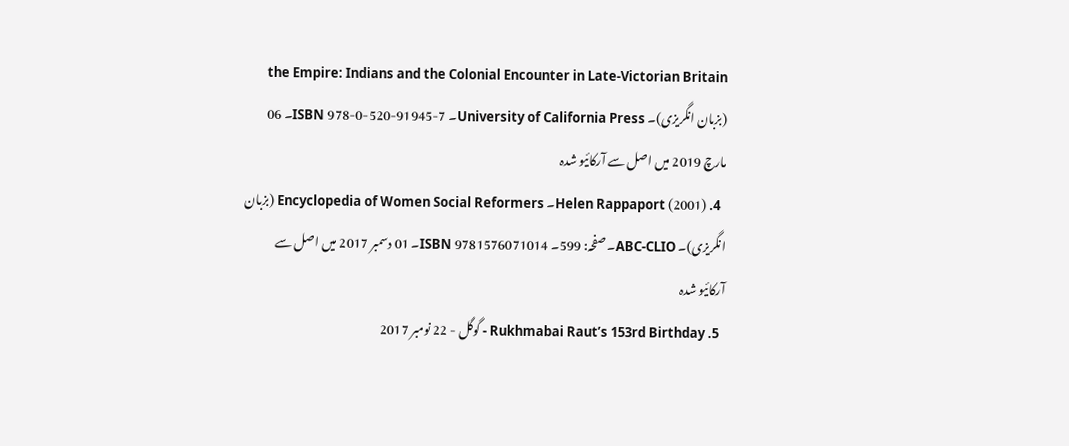the Empire: Indians and the Colonial Encounter in Late-Victorian Britain (بزبان انگریزی)۔ University of California Press۔ ISBN 978-0-520-91945-7۔ 06 مارچ 2019 میں اصل سے آرکائیو شدہ
  4. Helen Rappaport (2001)۔ Encyclopedia of Women Social Reformers (بزبان انگریزی)۔ ABC-CLIO۔ صفحہ: 599۔ ISBN 9781576071014۔ 01 دسمبر 2017 میں اصل سے آرکائیو شدہ
  5. Rukhmabai Raut’s 153rd Birthday - گوگل - 22 نومبر 2017